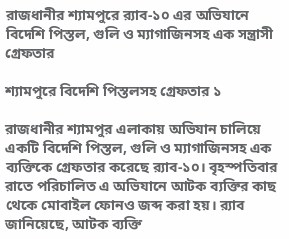রাজধানীর শ্যামপুরে র‍্যাব-১০ এর অভিযানে বিদেশি পিস্তল, গুলি ও ম্যাগাজিনসহ এক সন্ত্রাসী গ্রেফতার

শ্যামপুরে বিদেশি পিস্তলসহ গ্রেফতার ১

রাজধানীর শ্যামপুর এলাকায় অভিযান চালিয়ে একটি বিদেশি পিস্তল, গুলি ও ম্যাগাজিনসহ এক ব্যক্তিকে গ্রেফতার করেছে র‌্যাব-১০। বৃহস্পতিবার রাতে পরিচালিত এ অভিযানে আটক ব্যক্তির কাছ থেকে মোবাইল ফোনও জব্দ করা হয়। র‌্যাব জানিয়েছে, আটক ব্যক্তি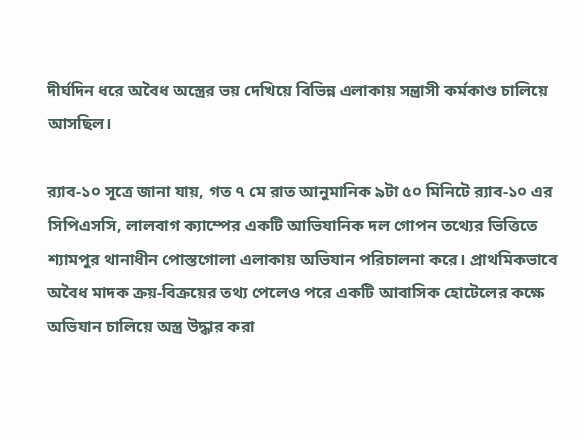দীর্ঘদিন ধরে অবৈধ অস্ত্রের ভয় দেখিয়ে বিভিন্ন এলাকায় সন্ত্রাসী কর্মকাণ্ড চালিয়ে আসছিল।

র‌্যাব-১০ সূত্রে জানা যায়, গত ৭ মে রাত আনুমানিক ৯টা ৫০ মিনিটে র‌্যাব-১০ এর সিপিএসসি, লালবাগ ক্যাম্পের একটি আভিযানিক দল গোপন তথ্যের ভিত্তিতে শ্যামপুর থানাধীন পোস্তগোলা এলাকায় অভিযান পরিচালনা করে। প্রাথমিকভাবে অবৈধ মাদক ক্রয়-বিক্রয়ের তথ্য পেলেও পরে একটি আবাসিক হোটেলের কক্ষে অভিযান চালিয়ে অস্ত্র উদ্ধার করা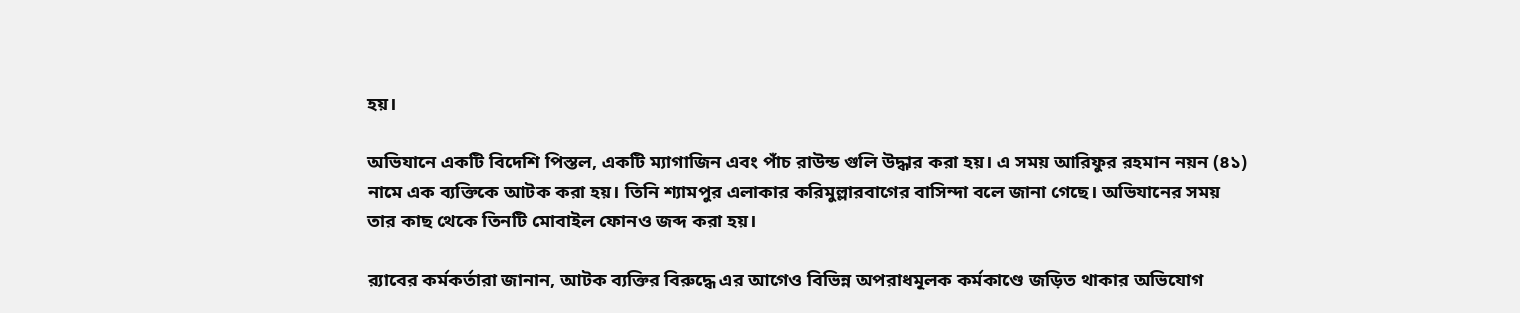হয়।

অভিযানে একটি বিদেশি পিস্তল, একটি ম্যাগাজিন এবং পাঁচ রাউন্ড গুলি উদ্ধার করা হয়। এ সময় আরিফুর রহমান নয়ন (৪১) নামে এক ব্যক্তিকে আটক করা হয়। তিনি শ্যামপুর এলাকার করিমুল্লারবাগের বাসিন্দা বলে জানা গেছে। অভিযানের সময় তার কাছ থেকে তিনটি মোবাইল ফোনও জব্দ করা হয়।

র‌্যাবের কর্মকর্তারা জানান, আটক ব্যক্তির বিরুদ্ধে এর আগেও বিভিন্ন অপরাধমূলক কর্মকাণ্ডে জড়িত থাকার অভিযোগ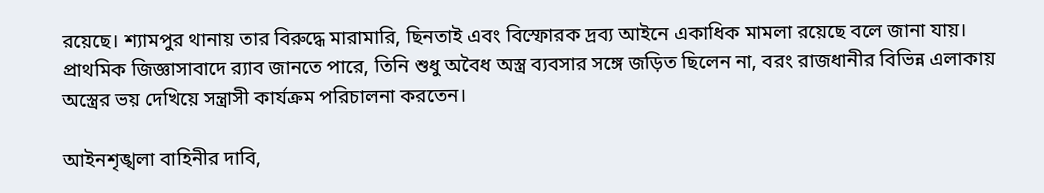রয়েছে। শ্যামপুর থানায় তার বিরুদ্ধে মারামারি, ছিনতাই এবং বিস্ফোরক দ্রব্য আইনে একাধিক মামলা রয়েছে বলে জানা যায়। প্রাথমিক জিজ্ঞাসাবাদে র‌্যাব জানতে পারে, তিনি শুধু অবৈধ অস্ত্র ব্যবসার সঙ্গে জড়িত ছিলেন না, বরং রাজধানীর বিভিন্ন এলাকায় অস্ত্রের ভয় দেখিয়ে সন্ত্রাসী কার্যক্রম পরিচালনা করতেন।

আইনশৃঙ্খলা বাহিনীর দাবি,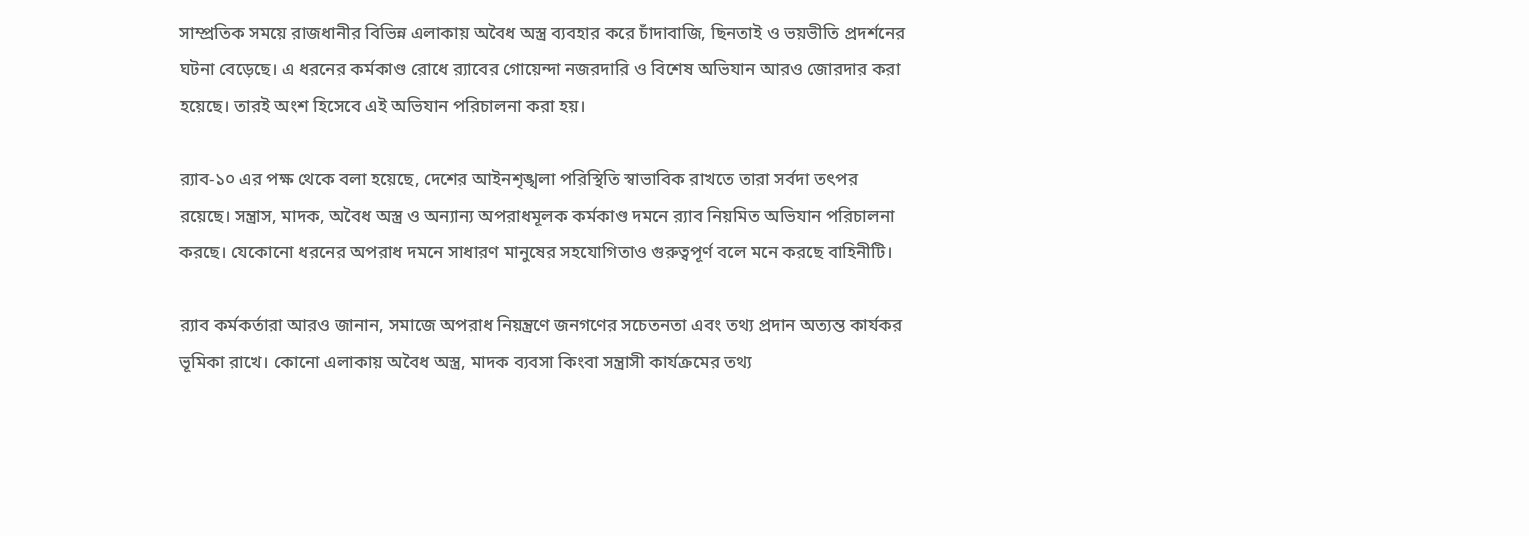সাম্প্রতিক সময়ে রাজধানীর বিভিন্ন এলাকায় অবৈধ অস্ত্র ব্যবহার করে চাঁদাবাজি, ছিনতাই ও ভয়ভীতি প্রদর্শনের ঘটনা বেড়েছে। এ ধরনের কর্মকাণ্ড রোধে র‌্যাবের গোয়েন্দা নজরদারি ও বিশেষ অভিযান আরও জোরদার করা হয়েছে। তারই অংশ হিসেবে এই অভিযান পরিচালনা করা হয়।

র‌্যাব-১০ এর পক্ষ থেকে বলা হয়েছে, দেশের আইনশৃঙ্খলা পরিস্থিতি স্বাভাবিক রাখতে তারা সর্বদা তৎপর রয়েছে। সন্ত্রাস, মাদক, অবৈধ অস্ত্র ও অন্যান্য অপরাধমূলক কর্মকাণ্ড দমনে র‌্যাব নিয়মিত অভিযান পরিচালনা করছে। যেকোনো ধরনের অপরাধ দমনে সাধারণ মানুষের সহযোগিতাও গুরুত্বপূর্ণ বলে মনে করছে বাহিনীটি।

র‌্যাব কর্মকর্তারা আরও জানান, সমাজে অপরাধ নিয়ন্ত্রণে জনগণের সচেতনতা এবং তথ্য প্রদান অত্যন্ত কার্যকর ভূমিকা রাখে। কোনো এলাকায় অবৈধ অস্ত্র, মাদক ব্যবসা কিংবা সন্ত্রাসী কার্যক্রমের তথ্য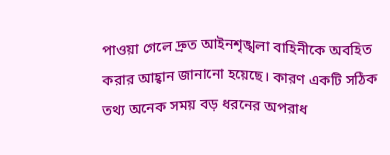পাওয়া গেলে দ্রুত আইনশৃঙ্খলা বাহিনীকে অবহিত করার আহ্বান জানানো হয়েছে। কারণ একটি সঠিক তথ্য অনেক সময় বড় ধরনের অপরাধ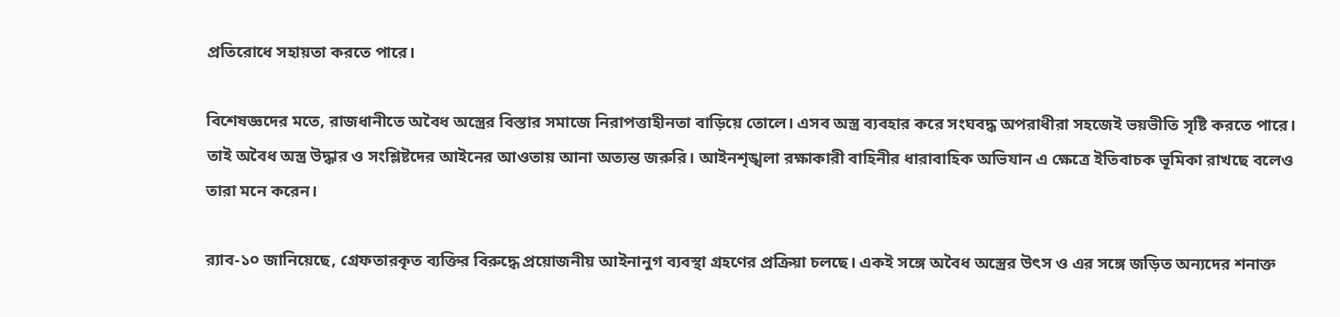প্রতিরোধে সহায়তা করতে পারে।

বিশেষজ্ঞদের মতে, রাজধানীতে অবৈধ অস্ত্রের বিস্তার সমাজে নিরাপত্তাহীনতা বাড়িয়ে তোলে। এসব অস্ত্র ব্যবহার করে সংঘবদ্ধ অপরাধীরা সহজেই ভয়ভীতি সৃষ্টি করতে পারে। তাই অবৈধ অস্ত্র উদ্ধার ও সংশ্লিষ্টদের আইনের আওতায় আনা অত্যন্ত জরুরি। আইনশৃঙ্খলা রক্ষাকারী বাহিনীর ধারাবাহিক অভিযান এ ক্ষেত্রে ইতিবাচক ভূমিকা রাখছে বলেও তারা মনে করেন।

র‌্যাব-১০ জানিয়েছে, গ্রেফতারকৃত ব্যক্তির বিরুদ্ধে প্রয়োজনীয় আইনানুগ ব্যবস্থা গ্রহণের প্রক্রিয়া চলছে। একই সঙ্গে অবৈধ অস্ত্রের উৎস ও এর সঙ্গে জড়িত অন্যদের শনাক্ত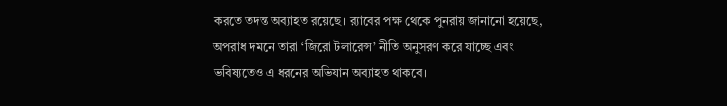করতে তদন্ত অব্যাহত রয়েছে। র‌্যাবের পক্ষ থেকে পুনরায় জানানো হয়েছে, অপরাধ দমনে তারা ‘জিরো টলারেন্স’ নীতি অনুসরণ করে যাচ্ছে এবং ভবিষ্যতেও এ ধরনের অভিযান অব্যাহত থাকবে।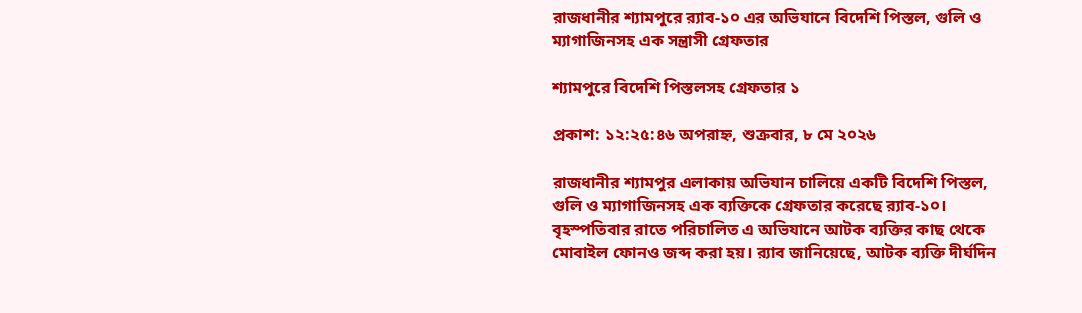রাজধানীর শ্যামপুরে র‍্যাব-১০ এর অভিযানে বিদেশি পিস্তল, গুলি ও ম্যাগাজিনসহ এক সন্ত্রাসী গ্রেফতার

শ্যামপুরে বিদেশি পিস্তলসহ গ্রেফতার ১

প্রকাশ: ১২:২৫:৪৬ অপরাহ্ন, শুক্রবার, ৮ মে ২০২৬

রাজধানীর শ্যামপুর এলাকায় অভিযান চালিয়ে একটি বিদেশি পিস্তল, গুলি ও ম্যাগাজিনসহ এক ব্যক্তিকে গ্রেফতার করেছে র‌্যাব-১০। বৃহস্পতিবার রাতে পরিচালিত এ অভিযানে আটক ব্যক্তির কাছ থেকে মোবাইল ফোনও জব্দ করা হয়। র‌্যাব জানিয়েছে, আটক ব্যক্তি দীর্ঘদিন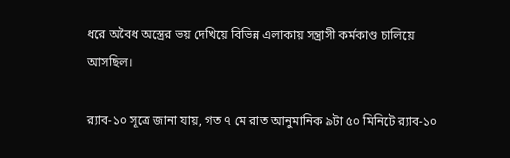ধরে অবৈধ অস্ত্রের ভয় দেখিয়ে বিভিন্ন এলাকায় সন্ত্রাসী কর্মকাণ্ড চালিয়ে আসছিল।

র‌্যাব-১০ সূত্রে জানা যায়, গত ৭ মে রাত আনুমানিক ৯টা ৫০ মিনিটে র‌্যাব-১০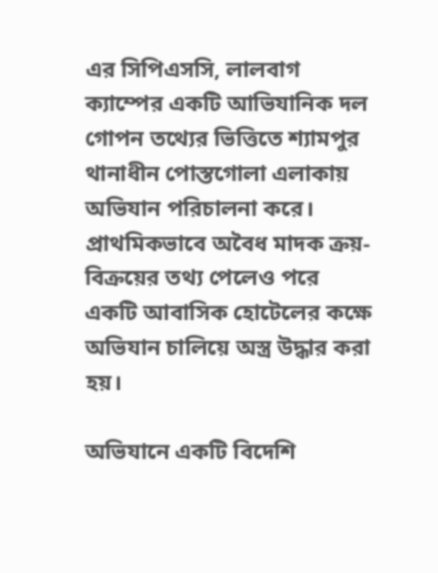এর সিপিএসসি, লালবাগ ক্যাম্পের একটি আভিযানিক দল গোপন তথ্যের ভিত্তিতে শ্যামপুর থানাধীন পোস্তগোলা এলাকায় অভিযান পরিচালনা করে। প্রাথমিকভাবে অবৈধ মাদক ক্রয়-বিক্রয়ের তথ্য পেলেও পরে একটি আবাসিক হোটেলের কক্ষে অভিযান চালিয়ে অস্ত্র উদ্ধার করা হয়।

অভিযানে একটি বিদেশি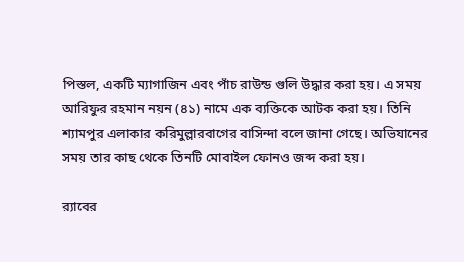পিস্তল, একটি ম্যাগাজিন এবং পাঁচ রাউন্ড গুলি উদ্ধার করা হয়। এ সময় আরিফুর রহমান নয়ন (৪১) নামে এক ব্যক্তিকে আটক করা হয়। তিনি শ্যামপুর এলাকার করিমুল্লারবাগের বাসিন্দা বলে জানা গেছে। অভিযানের সময় তার কাছ থেকে তিনটি মোবাইল ফোনও জব্দ করা হয়।

র‌্যাবের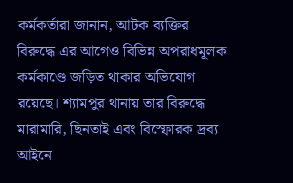কর্মকর্তারা জানান, আটক ব্যক্তির বিরুদ্ধে এর আগেও বিভিন্ন অপরাধমূলক কর্মকাণ্ডে জড়িত থাকার অভিযোগ রয়েছে। শ্যামপুর থানায় তার বিরুদ্ধে মারামারি, ছিনতাই এবং বিস্ফোরক দ্রব্য আইনে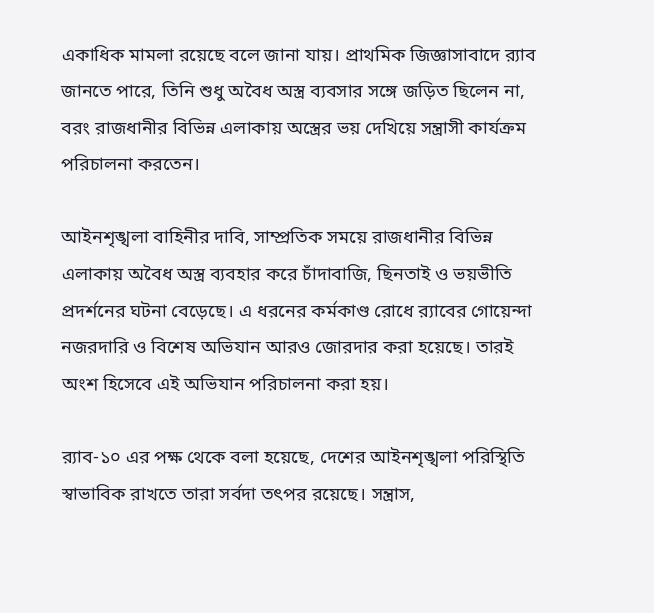একাধিক মামলা রয়েছে বলে জানা যায়। প্রাথমিক জিজ্ঞাসাবাদে র‌্যাব জানতে পারে, তিনি শুধু অবৈধ অস্ত্র ব্যবসার সঙ্গে জড়িত ছিলেন না, বরং রাজধানীর বিভিন্ন এলাকায় অস্ত্রের ভয় দেখিয়ে সন্ত্রাসী কার্যক্রম পরিচালনা করতেন।

আইনশৃঙ্খলা বাহিনীর দাবি, সাম্প্রতিক সময়ে রাজধানীর বিভিন্ন এলাকায় অবৈধ অস্ত্র ব্যবহার করে চাঁদাবাজি, ছিনতাই ও ভয়ভীতি প্রদর্শনের ঘটনা বেড়েছে। এ ধরনের কর্মকাণ্ড রোধে র‌্যাবের গোয়েন্দা নজরদারি ও বিশেষ অভিযান আরও জোরদার করা হয়েছে। তারই অংশ হিসেবে এই অভিযান পরিচালনা করা হয়।

র‌্যাব-১০ এর পক্ষ থেকে বলা হয়েছে, দেশের আইনশৃঙ্খলা পরিস্থিতি স্বাভাবিক রাখতে তারা সর্বদা তৎপর রয়েছে। সন্ত্রাস,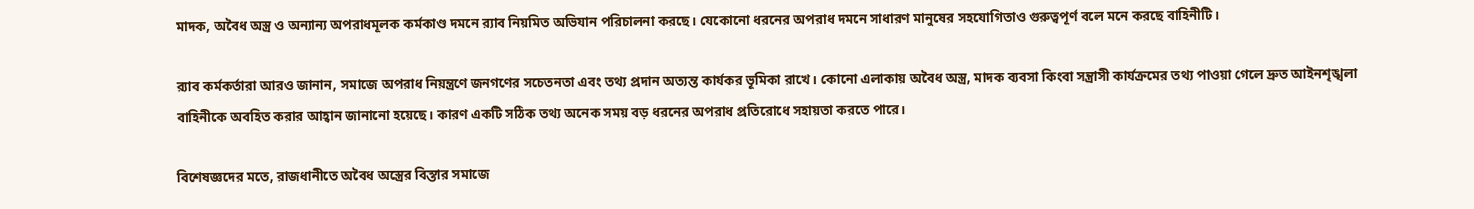মাদক, অবৈধ অস্ত্র ও অন্যান্য অপরাধমূলক কর্মকাণ্ড দমনে র‌্যাব নিয়মিত অভিযান পরিচালনা করছে। যেকোনো ধরনের অপরাধ দমনে সাধারণ মানুষের সহযোগিতাও গুরুত্বপূর্ণ বলে মনে করছে বাহিনীটি।

র‌্যাব কর্মকর্তারা আরও জানান, সমাজে অপরাধ নিয়ন্ত্রণে জনগণের সচেতনতা এবং তথ্য প্রদান অত্যন্ত কার্যকর ভূমিকা রাখে। কোনো এলাকায় অবৈধ অস্ত্র, মাদক ব্যবসা কিংবা সন্ত্রাসী কার্যক্রমের তথ্য পাওয়া গেলে দ্রুত আইনশৃঙ্খলা বাহিনীকে অবহিত করার আহ্বান জানানো হয়েছে। কারণ একটি সঠিক তথ্য অনেক সময় বড় ধরনের অপরাধ প্রতিরোধে সহায়তা করতে পারে।

বিশেষজ্ঞদের মতে, রাজধানীতে অবৈধ অস্ত্রের বিস্তার সমাজে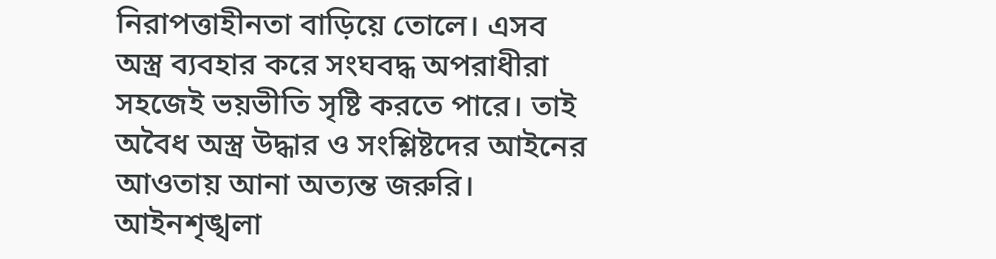নিরাপত্তাহীনতা বাড়িয়ে তোলে। এসব অস্ত্র ব্যবহার করে সংঘবদ্ধ অপরাধীরা সহজেই ভয়ভীতি সৃষ্টি করতে পারে। তাই অবৈধ অস্ত্র উদ্ধার ও সংশ্লিষ্টদের আইনের আওতায় আনা অত্যন্ত জরুরি। আইনশৃঙ্খলা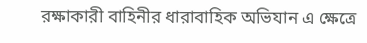রক্ষাকারী বাহিনীর ধারাবাহিক অভিযান এ ক্ষেত্রে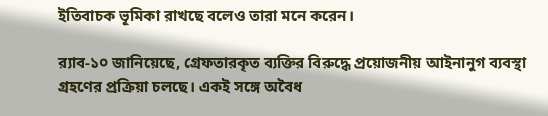ইতিবাচক ভূমিকা রাখছে বলেও তারা মনে করেন।

র‌্যাব-১০ জানিয়েছে, গ্রেফতারকৃত ব্যক্তির বিরুদ্ধে প্রয়োজনীয় আইনানুগ ব্যবস্থা গ্রহণের প্রক্রিয়া চলছে। একই সঙ্গে অবৈধ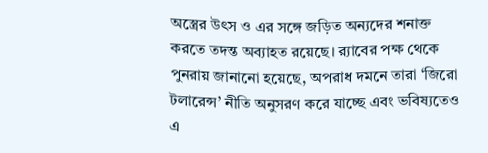অস্ত্রের উৎস ও এর সঙ্গে জড়িত অন্যদের শনাক্ত করতে তদন্ত অব্যাহত রয়েছে। র‌্যাবের পক্ষ থেকে পুনরায় জানানো হয়েছে, অপরাধ দমনে তারা ‘জিরো টলারেন্স’ নীতি অনুসরণ করে যাচ্ছে এবং ভবিষ্যতেও এ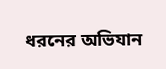ধরনের অভিযান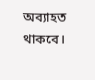অব্যাহত থাকবে।